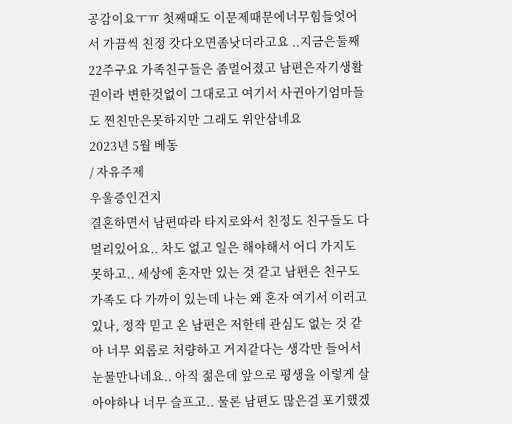공감이요ㅜㅠ 첫째때도 이문제때문에너무힘들엇어서 가끔씩 친정 갓다오면좀낫더라고요 ..지금은둘째22주구요 가족친구들은 좀멀어졌고 남편은자기생활권이라 변한것없이 그대로고 여기서 사귄아기엄마들도 찐친만은못하지만 그래도 위안삼네요
2023년 5월 베동
/ 자유주제
우울증인건지
결혼하면서 남편따라 타지로와서 친정도 친구들도 다 멀리있어요.. 차도 없고 일은 해야해서 어디 가지도 못하고.. 세상에 혼자만 있는 것 같고 남편은 친구도 가족도 다 가까이 있는데 나는 왜 혼자 여기서 이러고 있나, 정작 믿고 온 남편은 저한테 관심도 없는 것 같아 너무 외롭로 처량하고 거지같다는 생각만 들어서 눈물만나네요.. 아직 젊은데 앞으로 평생을 이렇게 살아야하나 너무 슬프고.. 물론 남편도 많은걸 포기했겠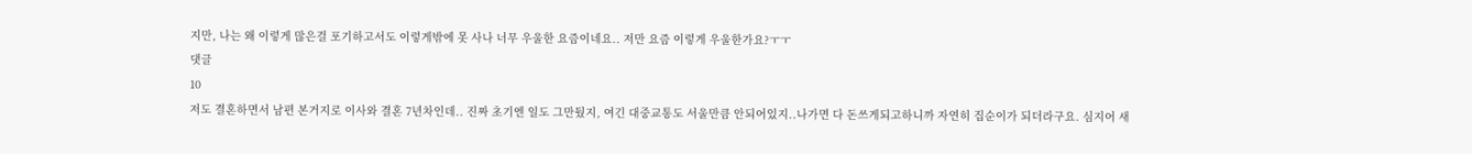지만, 나는 왜 이렇게 많은걸 포기하고서도 이렇게밖에 못 사나 너무 우울한 요즘이네요.. 저만 요즘 이렇게 우울한가요?ㅜㅜ
댓글
10
저도 결혼하면서 남편 본거지로 이사와 결혼 7년차인데.. 진짜 초기엔 일도 그만뒀지, 여긴 대중교통도 서울만큼 안되어있지..나가면 다 돈쓰게되고하니까 자연히 집순이가 되더라구요. 심지어 새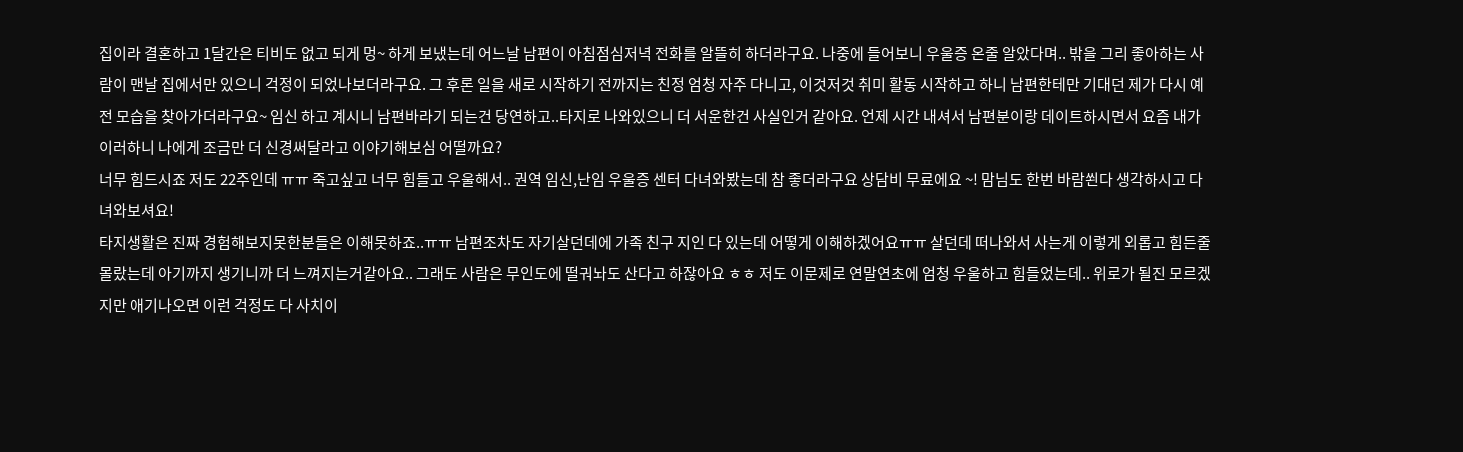집이라 결혼하고 1달간은 티비도 없고 되게 멍~ 하게 보냈는데 어느날 남편이 아침점심저녁 전화를 알뜰히 하더라구요. 나중에 들어보니 우울증 온줄 알았다며.. 밖을 그리 좋아하는 사람이 맨날 집에서만 있으니 걱정이 되었나보더라구요. 그 후론 일을 새로 시작하기 전까지는 친정 엄청 자주 다니고, 이것저것 취미 활동 시작하고 하니 남편한테만 기대던 제가 다시 예전 모습을 찾아가더라구요~ 임신 하고 계시니 남편바라기 되는건 당연하고..타지로 나와있으니 더 서운한건 사실인거 같아요. 언제 시간 내셔서 남편분이랑 데이트하시면서 요즘 내가 이러하니 나에게 조금만 더 신경써달라고 이야기해보심 어떨까요?
너무 힘드시죠 저도 22주인데 ㅠㅠ 죽고싶고 너무 힘들고 우울해서.. 권역 임신,난임 우울증 센터 다녀와봤는데 참 좋더라구요 상담비 무료에요 ~! 맘님도 한번 바람쐰다 생각하시고 다녀와보셔요!
타지생활은 진짜 경험해보지못한분들은 이해못하죠..ㅠㅠ 남편조차도 자기살던데에 가족 친구 지인 다 있는데 어떻게 이해하겠어요ㅠㅠ 살던데 떠나와서 사는게 이렇게 외롭고 힘든줄 몰랐는데 아기까지 생기니까 더 느껴지는거같아요.. 그래도 사람은 무인도에 떨궈놔도 산다고 하잖아요 ㅎㅎ 저도 이문제로 연말연초에 엄청 우울하고 힘들었는데.. 위로가 될진 모르겠지만 애기나오면 이런 걱정도 다 사치이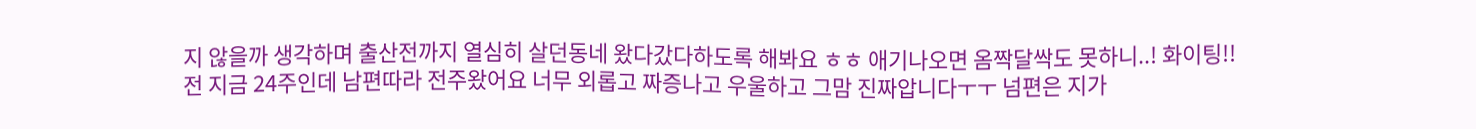지 않을까 생각하며 출산전까지 열심히 살던동네 왔다갔다하도록 해봐요 ㅎㅎ 애기나오면 옴짝달싹도 못하니..! 화이팅!!
전 지금 24주인데 남편따라 전주왔어요 너무 외롭고 짜증나고 우울하고 그맘 진짜압니다ㅜㅜ 넘편은 지가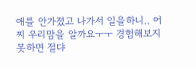애를 안가졌고 나가서 일을하니.. 어찌 우리맘을 알까요ㅜㅜ 경험해보지 못하면 절댜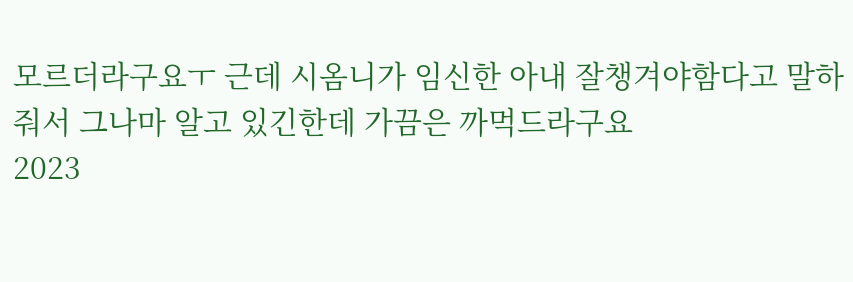모르더라구요ㅜ 근데 시옴니가 임신한 아내 잘챙겨야함다고 말하줘서 그나마 알고 있긴한데 가끔은 까먹드라구요
2023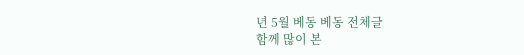년 5월 베동 베동 전체글
함께 많이 본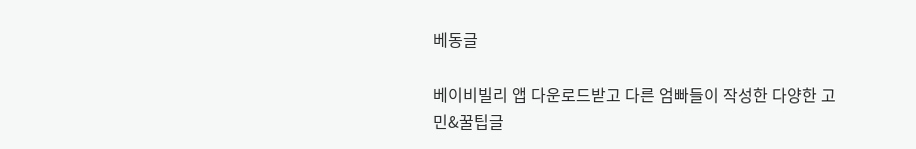베동글

베이비빌리 앱 다운로드받고 다른 엄빠들이 작성한 다양한 고민&꿀팁글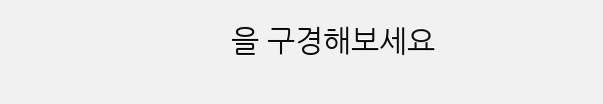을 구경해보세요